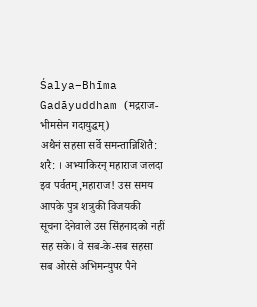Śalya–Bhīma Gadāyuddham (मद्रराज-भीमसेन गदायुद्धम्)
अथैनं सहसा सर्वे समन्तान्निशितै: शरै: । अभ्याकिरन् महाराज जलदा इव पर्वतम्,महाराज! उस समय आपके पुत्र शत्रुकी विजयकी सूचना देनेवाले उस सिंहनादको नहीं सह सके। वे सब-के-सब सहसा सब ओरसे अभिमन्युपर पैने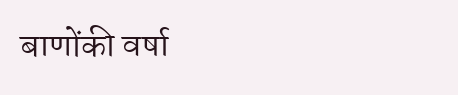बाणोंकी वर्षा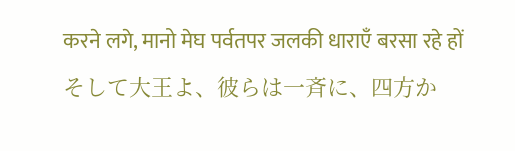करने लगे, मानो मेघ पर्वतपर जलकी धाराएँ बरसा रहे हों
そして大王よ、彼らは一斉に、四方か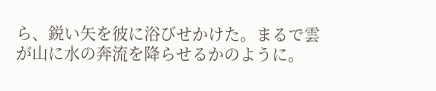ら、鋭い矢を彼に浴びせかけた。まるで雲が山に水の奔流を降らせるかのように。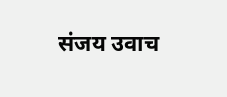संजय उवाच